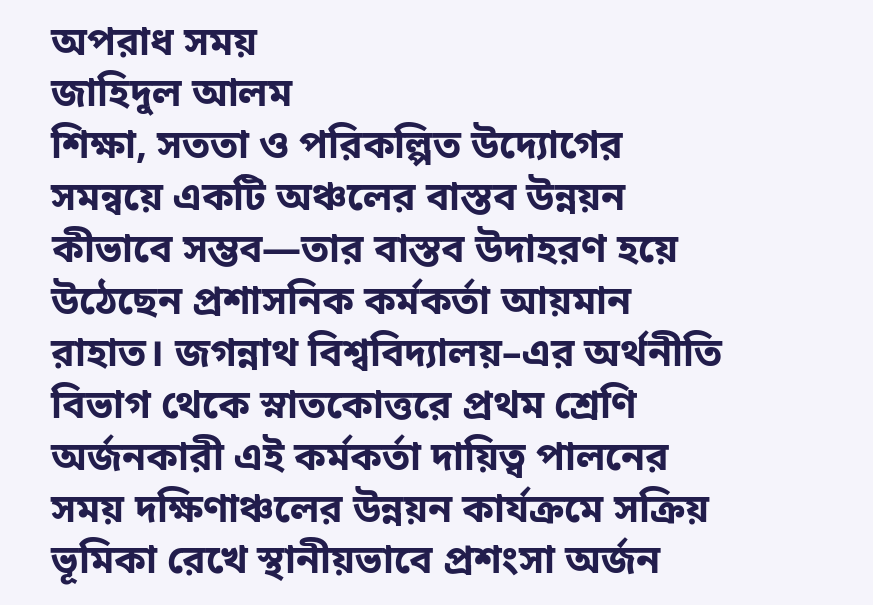অপরাধ সময়
জাহিদুল আলম
শিক্ষা, সততা ও পরিকল্পিত উদ্যোগের সমন্বয়ে একটি অঞ্চলের বাস্তব উন্নয়ন কীভাবে সম্ভব—তার বাস্তব উদাহরণ হয়ে উঠেছেন প্রশাসনিক কর্মকর্তা আয়মান রাহাত। জগন্নাথ বিশ্ববিদ্যালয়–এর অর্থনীতি বিভাগ থেকে স্নাতকোত্তরে প্রথম শ্রেণি অর্জনকারী এই কর্মকর্তা দায়িত্ব পালনের সময় দক্ষিণাঞ্চলের উন্নয়ন কার্যক্রমে সক্রিয় ভূমিকা রেখে স্থানীয়ভাবে প্রশংসা অর্জন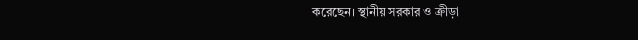করেছেন। স্থানীয় সরকার ও ক্রীড়া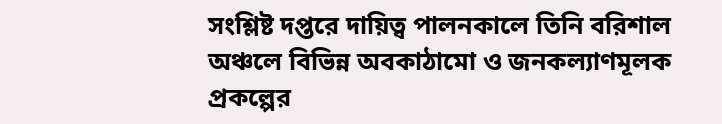সংশ্লিষ্ট দপ্তরে দায়িত্ব পালনকালে তিনি বরিশাল অঞ্চলে বিভিন্ন অবকাঠামো ও জনকল্যাণমূলক প্রকল্পের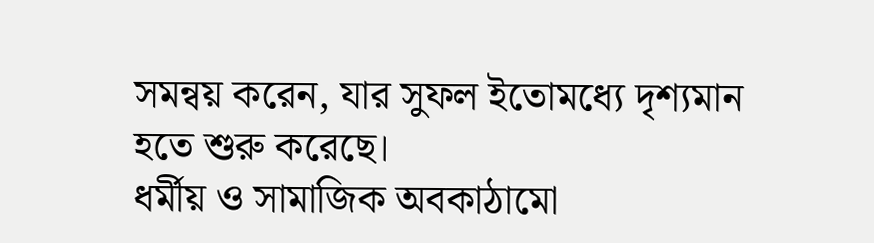সমন্বয় করেন, যার সুফল ইতোমধ্যে দৃশ্যমান হতে শুরু করেছে।
ধর্মীয় ও সামাজিক অবকাঠামো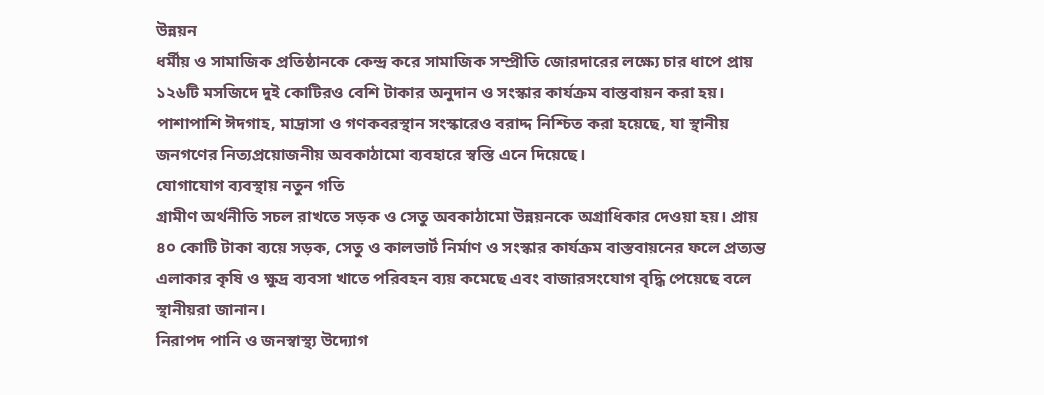উন্নয়ন
ধর্মীয় ও সামাজিক প্রতিষ্ঠানকে কেন্দ্র করে সামাজিক সম্প্রীতি জোরদারের লক্ষ্যে চার ধাপে প্রায় ১২৬টি মসজিদে দুই কোটিরও বেশি টাকার অনুদান ও সংস্কার কার্যক্রম বাস্তবায়ন করা হয়। পাশাপাশি ঈদগাহ, মাদ্রাসা ও গণকবরস্থান সংস্কারেও বরাদ্দ নিশ্চিত করা হয়েছে, যা স্থানীয় জনগণের নিত্যপ্রয়োজনীয় অবকাঠামো ব্যবহারে স্বস্তি এনে দিয়েছে।
যোগাযোগ ব্যবস্থায় নতুন গতি
গ্রামীণ অর্থনীতি সচল রাখতে সড়ক ও সেতু অবকাঠামো উন্নয়নকে অগ্রাধিকার দেওয়া হয়। প্রায় ৪০ কোটি টাকা ব্যয়ে সড়ক, সেতু ও কালভার্ট নির্মাণ ও সংস্কার কার্যক্রম বাস্তবায়নের ফলে প্রত্যন্ত এলাকার কৃষি ও ক্ষুদ্র ব্যবসা খাতে পরিবহন ব্যয় কমেছে এবং বাজারসংযোগ বৃদ্ধি পেয়েছে বলে স্থানীয়রা জানান।
নিরাপদ পানি ও জনস্বাস্থ্য উদ্যোগ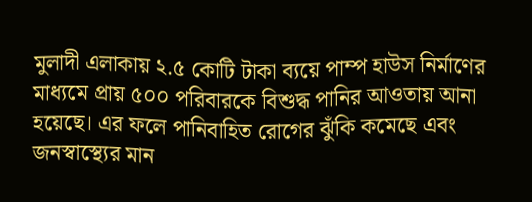মুলাদী এলাকায় ২.৫ কোটি টাকা ব্যয়ে পাম্প হাউস নির্মাণের মাধ্যমে প্রায় ৫০০ পরিবারকে বিশুদ্ধ পানির আওতায় আনা হয়েছে। এর ফলে পানিবাহিত রোগের ঝুঁকি কমেছে এবং জনস্বাস্থ্যের মান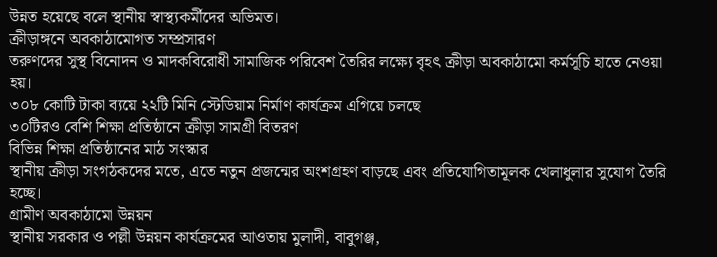উন্নত হয়েছে বলে স্থানীয় স্বাস্থ্যকর্মীদের অভিমত।
ক্রীড়াঙ্গনে অবকাঠামোগত সম্প্রসারণ
তরুণদের সুস্থ বিনোদন ও মাদকবিরোধী সামাজিক পরিবেশ তৈরির লক্ষ্যে বৃহৎ ক্রীড়া অবকাঠামো কর্মসূচি হাতে নেওয়া হয়।
৩০৮ কোটি টাকা ব্যয়ে ২২টি মিনি স্টেডিয়াম নির্মাণ কার্যক্রম এগিয়ে চলছে
৩০টিরও বেশি শিক্ষা প্রতিষ্ঠানে ক্রীড়া সামগ্রী বিতরণ
বিভিন্ন শিক্ষা প্রতিষ্ঠানের মাঠ সংস্কার
স্থানীয় ক্রীড়া সংগঠকদের মতে, এতে নতুন প্রজন্মের অংশগ্রহণ বাড়ছে এবং প্রতিযোগিতামূলক খেলাধুলার সুযোগ তৈরি হচ্ছে।
গ্রামীণ অবকাঠামো উন্নয়ন
স্থানীয় সরকার ও পল্লী উন্নয়ন কার্যক্রমের আওতায় মুলাদী, বাবুগঞ্জ,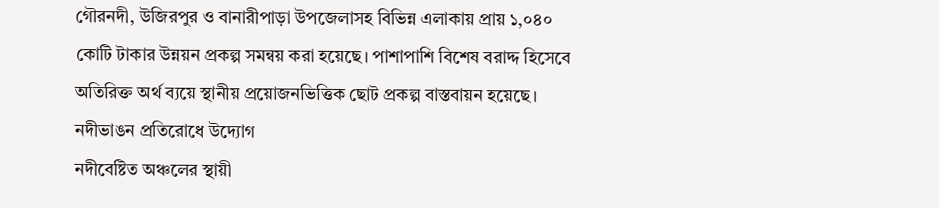গৌরনদী, উজিরপুর ও বানারীপাড়া উপজেলাসহ বিভিন্ন এলাকায় প্রায় ১,০৪০ কোটি টাকার উন্নয়ন প্রকল্প সমন্বয় করা হয়েছে। পাশাপাশি বিশেষ বরাদ্দ হিসেবে অতিরিক্ত অর্থ ব্যয়ে স্থানীয় প্রয়োজনভিত্তিক ছোট প্রকল্প বাস্তবায়ন হয়েছে।
নদীভাঙন প্রতিরোধে উদ্যোগ
নদীবেষ্টিত অঞ্চলের স্থায়ী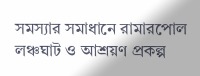সমস্যার সমাধানে রামারপোল লঞ্চঘাট ও আশ্রয়ণ প্রকল্প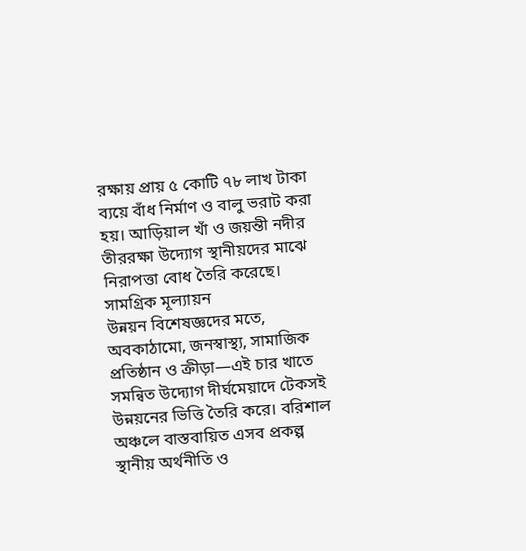রক্ষায় প্রায় ৫ কোটি ৭৮ লাখ টাকা ব্যয়ে বাঁধ নির্মাণ ও বালু ভরাট করা হয়। আড়িয়াল খাঁ ও জয়ন্তী নদীর তীররক্ষা উদ্যোগ স্থানীয়দের মাঝে নিরাপত্তা বোধ তৈরি করেছে।
সামগ্রিক মূল্যায়ন
উন্নয়ন বিশেষজ্ঞদের মতে, অবকাঠামো, জনস্বাস্থ্য, সামাজিক প্রতিষ্ঠান ও ক্রীড়া—এই চার খাতে সমন্বিত উদ্যোগ দীর্ঘমেয়াদে টেকসই উন্নয়নের ভিত্তি তৈরি করে। বরিশাল অঞ্চলে বাস্তবায়িত এসব প্রকল্প স্থানীয় অর্থনীতি ও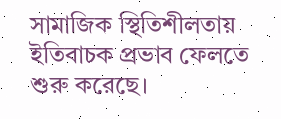সামাজিক স্থিতিশীলতায় ইতিবাচক প্রভাব ফেলতে শুরু করেছে।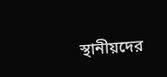স্থানীয়দের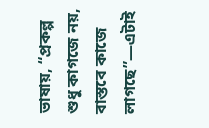ভাষায়, “প্রকল্প শুধু কাগজে নয়, বাস্তবে কাজে লাগছে”—এটাই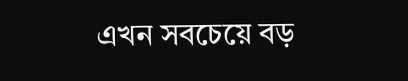এখন সবচেয়ে বড়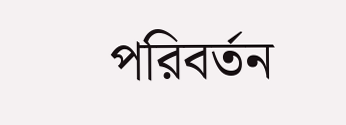পরিবর্তন